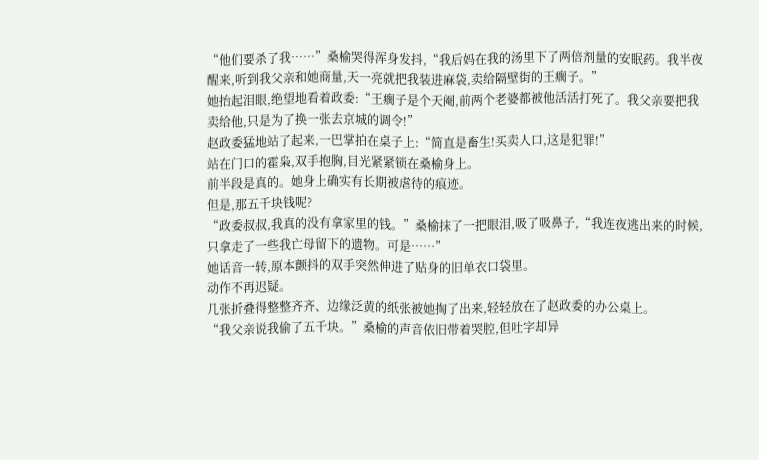“他们要杀了我……”桑榆哭得浑身发抖,“我后妈在我的汤里下了两倍剂量的安眠药。我半夜醒来,听到我父亲和她商量,天一亮就把我装进麻袋,卖给隔壁街的王瘸子。”
她抬起泪眼,绝望地看着政委:“王瘸子是个天阉,前两个老婆都被他活活打死了。我父亲要把我卖给他,只是为了换一张去京城的调令!”
赵政委猛地站了起来,一巴掌拍在桌子上:“简直是畜生!买卖人口,这是犯罪!”
站在门口的霍枭,双手抱胸,目光紧紧锁在桑榆身上。
前半段是真的。她身上确实有长期被虐待的痕迹。
但是,那五千块钱呢?
“政委叔叔,我真的没有拿家里的钱。”桑榆抹了一把眼泪,吸了吸鼻子,“我连夜逃出来的时候,只拿走了一些我亡母留下的遗物。可是……”
她话音一转,原本颤抖的双手突然伸进了贴身的旧单衣口袋里。
动作不再迟疑。
几张折叠得整整齐齐、边缘泛黄的纸张被她掏了出来,轻轻放在了赵政委的办公桌上。
“我父亲说我偷了五千块。”桑榆的声音依旧带着哭腔,但吐字却异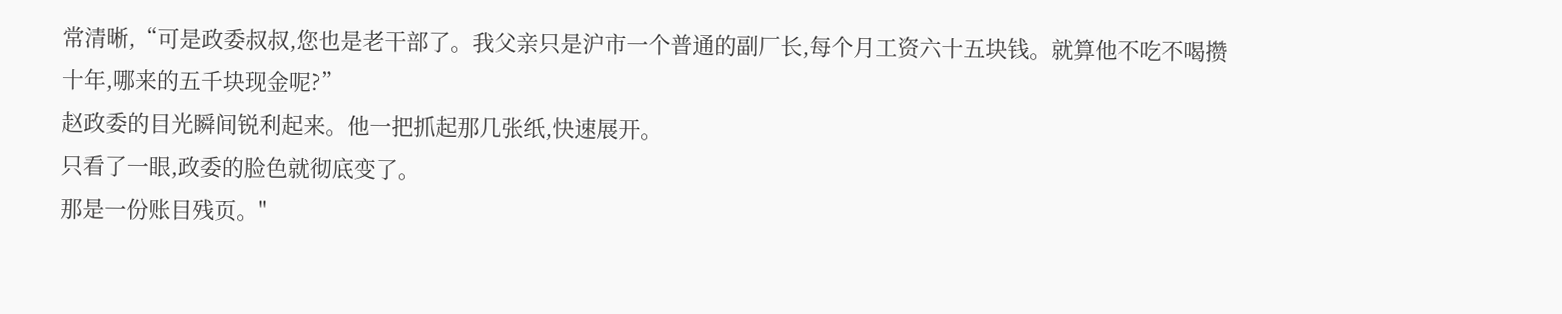常清晰,“可是政委叔叔,您也是老干部了。我父亲只是沪市一个普通的副厂长,每个月工资六十五块钱。就算他不吃不喝攒十年,哪来的五千块现金呢?”
赵政委的目光瞬间锐利起来。他一把抓起那几张纸,快速展开。
只看了一眼,政委的脸色就彻底变了。
那是一份账目残页。"